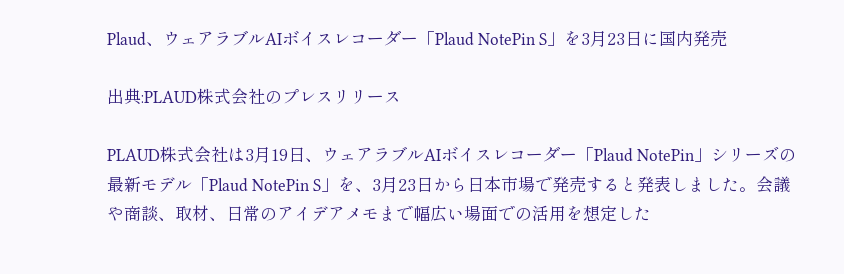Plaud、ウェアラブルAIボイスレコーダー「Plaud NotePin S」を3月23日に国内発売

出典:PLAUD株式会社のプレスリリース

PLAUD株式会社は3月19日、ウェアラブルAIボイスレコーダー「Plaud NotePin」シリーズの最新モデル「Plaud NotePin S」を、3月23日から日本市場で発売すると発表しました。会議や商談、取材、日常のアイデアメモまで幅広い場面での活用を想定した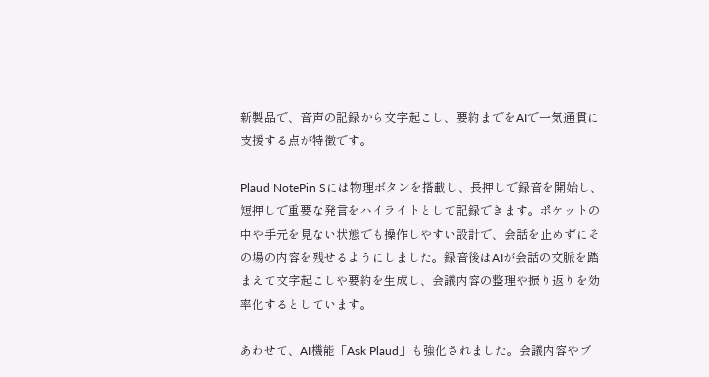新製品で、音声の記録から文字起こし、要約までをAIで一気通貫に支援する点が特徴です。

Plaud NotePin Sには物理ボタンを搭載し、長押しで録音を開始し、短押しで重要な発言をハイライトとして記録できます。ポケットの中や手元を見ない状態でも操作しやすい設計で、会話を止めずにその場の内容を残せるようにしました。録音後はAIが会話の文脈を踏まえて文字起こしや要約を生成し、会議内容の整理や振り返りを効率化するとしています。

あわせて、AI機能「Ask Plaud」も強化されました。会議内容やブ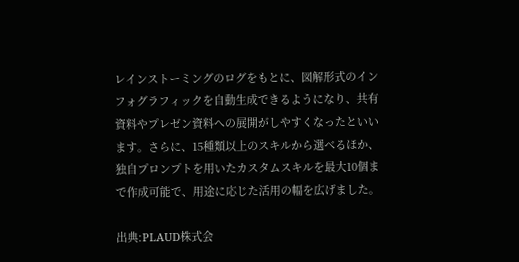レインストーミングのログをもとに、図解形式のインフォグラフィックを自動生成できるようになり、共有資料やプレゼン資料への展開がしやすくなったといいます。さらに、15種類以上のスキルから選べるほか、独自プロンプトを用いたカスタムスキルを最大10個まで作成可能で、用途に応じた活用の幅を広げました。

出典:PLAUD株式会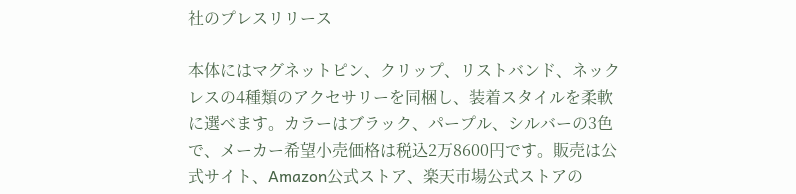社のプレスリリース

本体にはマグネットピン、クリップ、リストバンド、ネックレスの4種類のアクセサリーを同梱し、装着スタイルを柔軟に選べます。カラーはブラック、パープル、シルバーの3色で、メーカー希望小売価格は税込2万8600円です。販売は公式サイト、Amazon公式ストア、楽天市場公式ストアの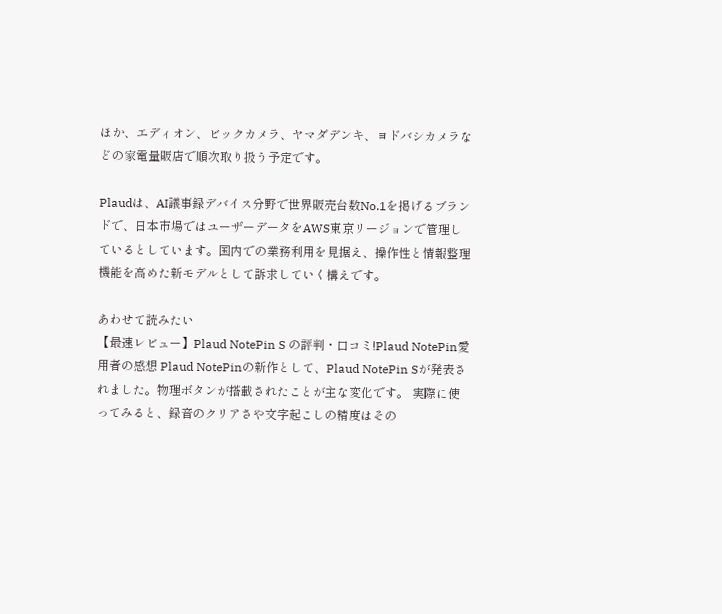ほか、エディオン、ビックカメラ、ヤマダデンキ、ヨドバシカメラなどの家電量販店で順次取り扱う予定です。

Plaudは、AI議事録デバイス分野で世界販売台数No.1を掲げるブランドで、日本市場ではユーザーデータをAWS東京リージョンで管理しているとしています。国内での業務利用を見据え、操作性と情報整理機能を高めた新モデルとして訴求していく構えです。

あわせて読みたい
【最速レビュー】Plaud NotePin S の評判・口コミ!Plaud NotePin愛用者の感想 Plaud NotePinの新作として、Plaud NotePin Sが発表されました。物理ボタンが搭載されたことが主な変化です。 実際に使ってみると、録音のクリアさや文字起こしの精度はその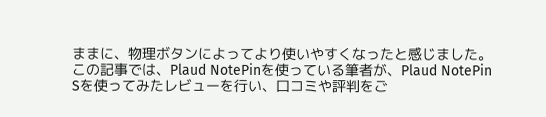ままに、物理ボタンによってより使いやすくなったと感じました。 この記事では、Plaud NotePinを使っている筆者が、Plaud NotePin Sを使ってみたレビューを行い、口コミや評判をご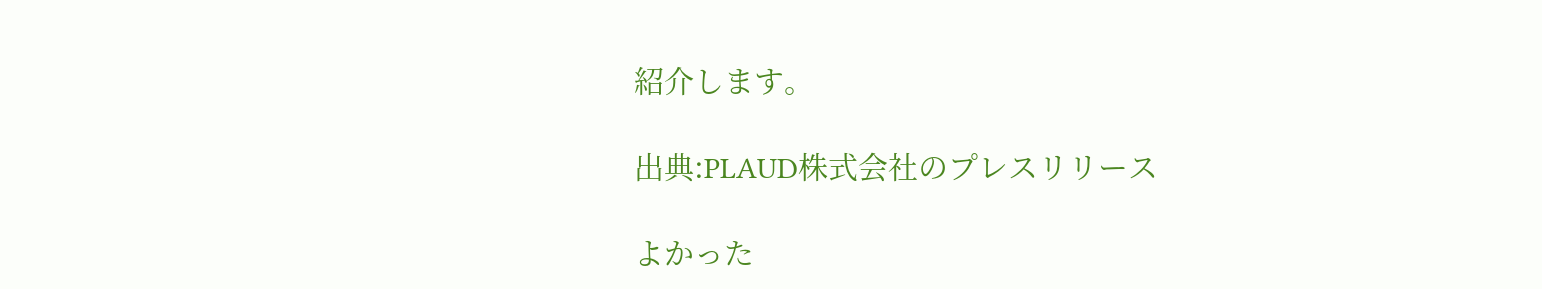紹介します。

出典:PLAUD株式会社のプレスリリース

よかった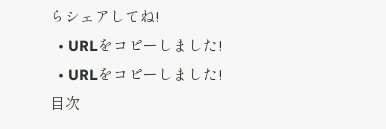らシェアしてね!
  • URLをコピーしました!
  • URLをコピーしました!
目次